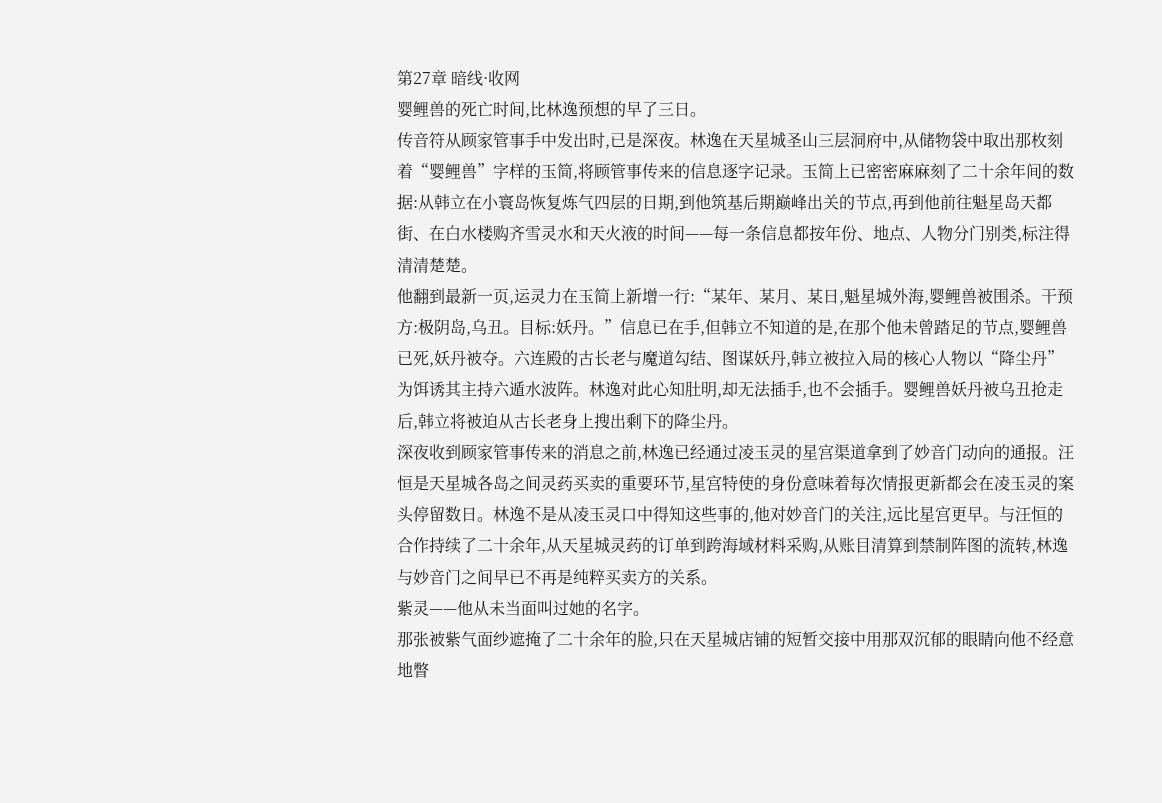第27章 暗线·收网
婴鲤兽的死亡时间,比林逸预想的早了三日。
传音符从顾家管事手中发出时,已是深夜。林逸在天星城圣山三层洞府中,从储物袋中取出那枚刻着“婴鲤兽”字样的玉简,将顾管事传来的信息逐字记录。玉简上已密密麻麻刻了二十余年间的数据:从韩立在小寰岛恢复炼气四层的日期,到他筑基后期巅峰出关的节点,再到他前往魁星岛天都街、在白水楼购齐雪灵水和天火液的时间——每一条信息都按年份、地点、人物分门别类,标注得清清楚楚。
他翻到最新一页,运灵力在玉简上新增一行:“某年、某月、某日,魁星城外海,婴鲤兽被围杀。干预方:极阴岛,乌丑。目标:妖丹。”信息已在手,但韩立不知道的是,在那个他未曾踏足的节点,婴鲤兽已死,妖丹被夺。六连殿的古长老与魔道勾结、图谋妖丹,韩立被拉入局的核心人物以“降尘丹”为饵诱其主持六遁水波阵。林逸对此心知肚明,却无法插手,也不会插手。婴鲤兽妖丹被乌丑抢走后,韩立将被迫从古长老身上搜出剩下的降尘丹。
深夜收到顾家管事传来的消息之前,林逸已经通过凌玉灵的星宫渠道拿到了妙音门动向的通报。汪恒是天星城各岛之间灵药买卖的重要环节,星宫特使的身份意味着每次情报更新都会在凌玉灵的案头停留数日。林逸不是从凌玉灵口中得知这些事的,他对妙音门的关注,远比星宫更早。与汪恒的合作持续了二十余年,从天星城灵药的订单到跨海域材料采购,从账目清算到禁制阵图的流转,林逸与妙音门之间早已不再是纯粹买卖方的关系。
紫灵——他从未当面叫过她的名字。
那张被紫气面纱遮掩了二十余年的脸,只在天星城店铺的短暂交接中用那双沉郁的眼睛向他不经意地瞥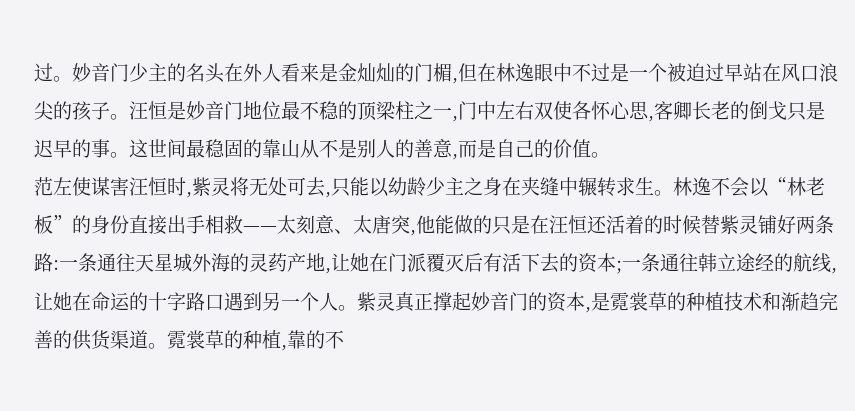过。妙音门少主的名头在外人看来是金灿灿的门楣,但在林逸眼中不过是一个被迫过早站在风口浪尖的孩子。汪恒是妙音门地位最不稳的顶梁柱之一,门中左右双使各怀心思,客卿长老的倒戈只是迟早的事。这世间最稳固的靠山从不是别人的善意,而是自己的价值。
范左使谋害汪恒时,紫灵将无处可去,只能以幼龄少主之身在夹缝中辗转求生。林逸不会以“林老板”的身份直接出手相救——太刻意、太唐突,他能做的只是在汪恒还活着的时候替紫灵铺好两条路:一条通往天星城外海的灵药产地,让她在门派覆灭后有活下去的资本;一条通往韩立途经的航线,让她在命运的十字路口遇到另一个人。紫灵真正撑起妙音门的资本,是霓裳草的种植技术和渐趋完善的供货渠道。霓裳草的种植,靠的不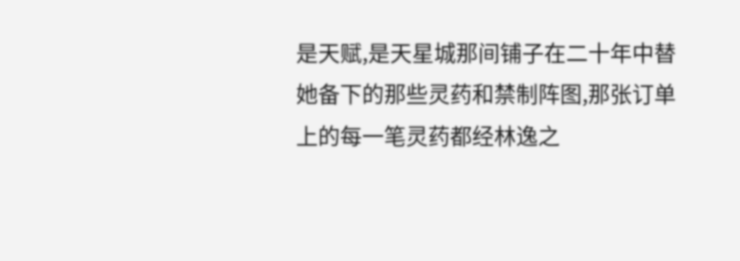是天赋,是天星城那间铺子在二十年中替她备下的那些灵药和禁制阵图,那张订单上的每一笔灵药都经林逸之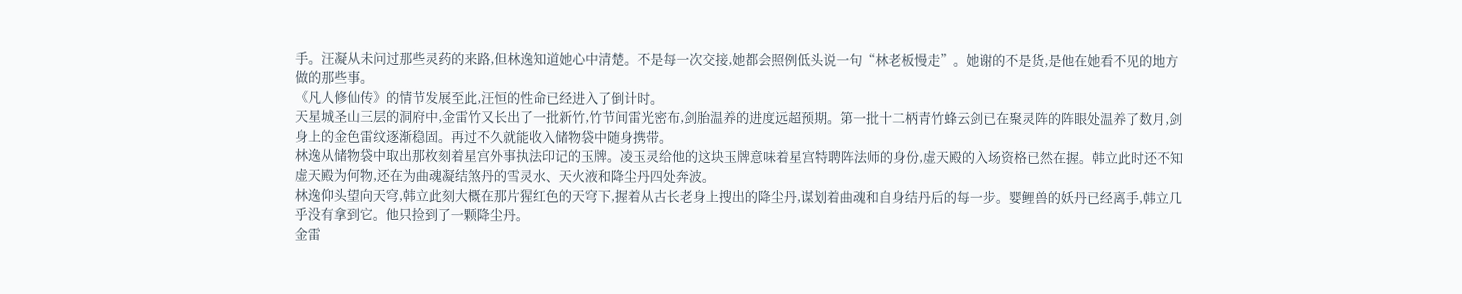手。汪凝从未问过那些灵药的来路,但林逸知道她心中清楚。不是每一次交接,她都会照例低头说一句“林老板慢走”。她谢的不是货,是他在她看不见的地方做的那些事。
《凡人修仙传》的情节发展至此,汪恒的性命已经进入了倒计时。
天星城圣山三层的洞府中,金雷竹又长出了一批新竹,竹节间雷光密布,剑胎温养的进度远超预期。第一批十二柄青竹蜂云剑已在聚灵阵的阵眼处温养了数月,剑身上的金色雷纹逐渐稳固。再过不久就能收入储物袋中随身携带。
林逸从储物袋中取出那枚刻着星宫外事执法印记的玉牌。凌玉灵给他的这块玉牌意味着星宫特聘阵法师的身份,虚天殿的入场资格已然在握。韩立此时还不知虚天殿为何物,还在为曲魂凝结煞丹的雪灵水、天火液和降尘丹四处奔波。
林逸仰头望向天穹,韩立此刻大概在那片猩红色的天穹下,握着从古长老身上搜出的降尘丹,谋划着曲魂和自身结丹后的每一步。婴鲤兽的妖丹已经离手,韩立几乎没有拿到它。他只捡到了一颗降尘丹。
金雷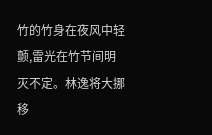竹的竹身在夜风中轻颤,雷光在竹节间明灭不定。林逸将大挪移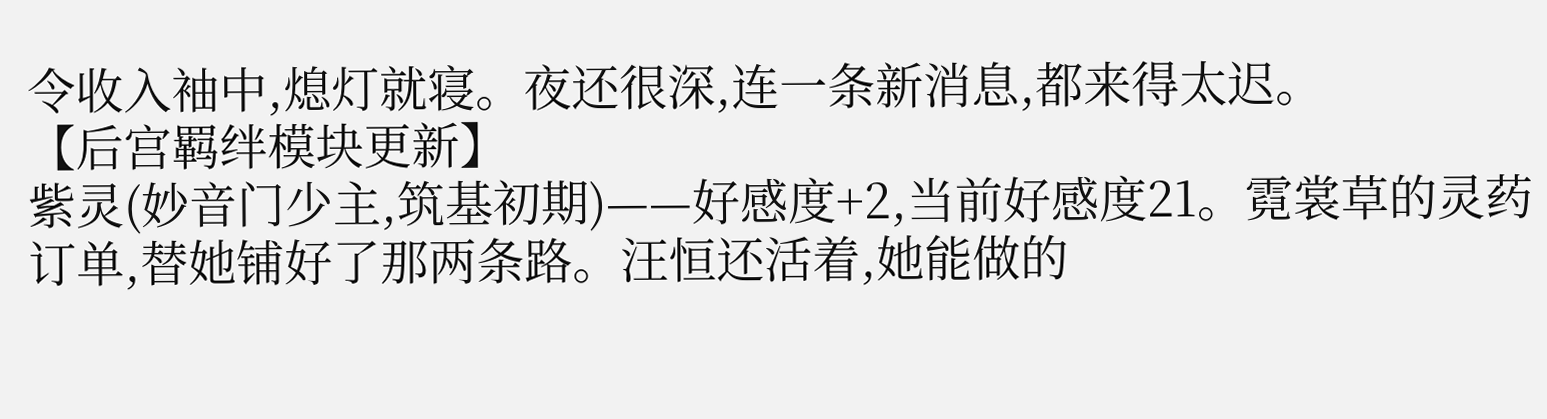令收入袖中,熄灯就寝。夜还很深,连一条新消息,都来得太迟。
【后宫羁绊模块更新】
紫灵(妙音门少主,筑基初期)——好感度+2,当前好感度21。霓裳草的灵药订单,替她铺好了那两条路。汪恒还活着,她能做的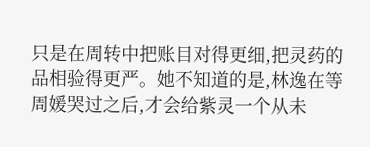只是在周转中把账目对得更细,把灵药的品相验得更严。她不知道的是,林逸在等周媛哭过之后,才会给紫灵一个从未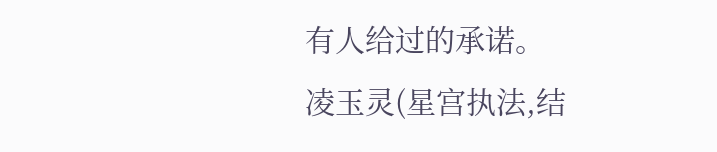有人给过的承诺。
凌玉灵(星宫执法,结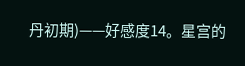丹初期)——好感度14。星宫的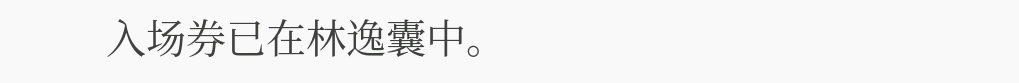入场券已在林逸囊中。